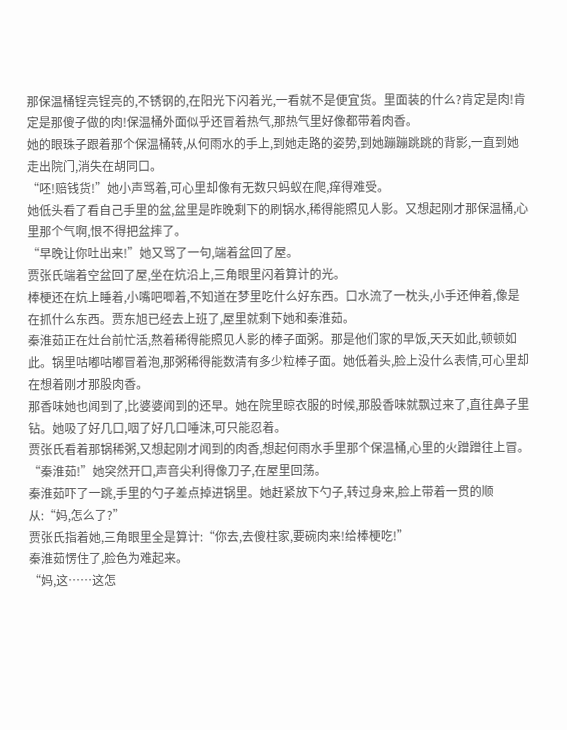那保温桶锃亮锃亮的,不锈钢的,在阳光下闪着光,一看就不是便宜货。里面装的什么?肯定是肉!肯定是那傻子做的肉!保温桶外面似乎还冒着热气,那热气里好像都带着肉香。
她的眼珠子跟着那个保温桶转,从何雨水的手上,到她走路的姿势,到她蹦蹦跳跳的背影,一直到她走出院门,消失在胡同口。
“呸!赔钱货!”她小声骂着,可心里却像有无数只蚂蚁在爬,痒得难受。
她低头看了看自己手里的盆,盆里是昨晚剩下的刷锅水,稀得能照见人影。又想起刚才那保温桶,心里那个气啊,恨不得把盆摔了。
“早晚让你吐出来!”她又骂了一句,端着盆回了屋。
贾张氏端着空盆回了屋,坐在炕沿上,三角眼里闪着算计的光。
棒梗还在炕上睡着,小嘴吧唧着,不知道在梦里吃什么好东西。口水流了一枕头,小手还伸着,像是在抓什么东西。贾东旭已经去上班了,屋里就剩下她和秦淮茹。
秦淮茹正在灶台前忙活,熬着稀得能照见人影的棒子面粥。那是他们家的早饭,天天如此,顿顿如此。锅里咕嘟咕嘟冒着泡,那粥稀得能数清有多少粒棒子面。她低着头,脸上没什么表情,可心里却在想着刚才那股肉香。
那香味她也闻到了,比婆婆闻到的还早。她在院里晾衣服的时候,那股香味就飘过来了,直往鼻子里钻。她吸了好几口,咽了好几口唾沫,可只能忍着。
贾张氏看着那锅稀粥,又想起刚才闻到的肉香,想起何雨水手里那个保温桶,心里的火蹭蹭往上冒。
“秦淮茹!”她突然开口,声音尖利得像刀子,在屋里回荡。
秦淮茹吓了一跳,手里的勺子差点掉进锅里。她赶紧放下勺子,转过身来,脸上带着一贯的顺从:“妈,怎么了?”
贾张氏指着她,三角眼里全是算计:“你去,去傻柱家,要碗肉来!给棒梗吃!”
秦淮茹愣住了,脸色为难起来。
“妈,这……这怎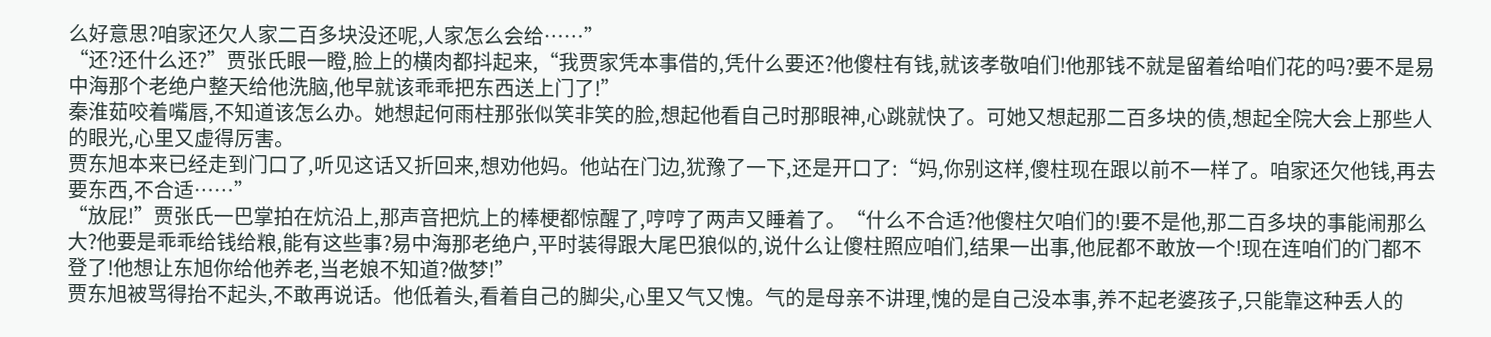么好意思?咱家还欠人家二百多块没还呢,人家怎么会给……”
“还?还什么还?”贾张氏眼一瞪,脸上的横肉都抖起来,“我贾家凭本事借的,凭什么要还?他傻柱有钱,就该孝敬咱们!他那钱不就是留着给咱们花的吗?要不是易中海那个老绝户整天给他洗脑,他早就该乖乖把东西送上门了!”
秦淮茹咬着嘴唇,不知道该怎么办。她想起何雨柱那张似笑非笑的脸,想起他看自己时那眼神,心跳就快了。可她又想起那二百多块的债,想起全院大会上那些人的眼光,心里又虚得厉害。
贾东旭本来已经走到门口了,听见这话又折回来,想劝他妈。他站在门边,犹豫了一下,还是开口了:“妈,你别这样,傻柱现在跟以前不一样了。咱家还欠他钱,再去要东西,不合适……”
“放屁!”贾张氏一巴掌拍在炕沿上,那声音把炕上的棒梗都惊醒了,哼哼了两声又睡着了。“什么不合适?他傻柱欠咱们的!要不是他,那二百多块的事能闹那么大?他要是乖乖给钱给粮,能有这些事?易中海那老绝户,平时装得跟大尾巴狼似的,说什么让傻柱照应咱们,结果一出事,他屁都不敢放一个!现在连咱们的门都不登了!他想让东旭你给他养老,当老娘不知道?做梦!”
贾东旭被骂得抬不起头,不敢再说话。他低着头,看着自己的脚尖,心里又气又愧。气的是母亲不讲理,愧的是自己没本事,养不起老婆孩子,只能靠这种丢人的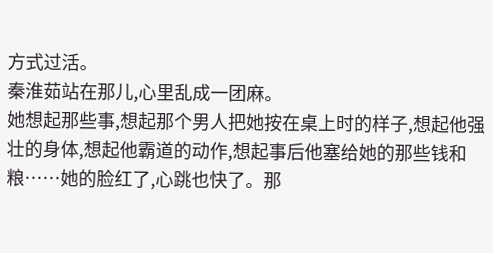方式过活。
秦淮茹站在那儿,心里乱成一团麻。
她想起那些事,想起那个男人把她按在桌上时的样子,想起他强壮的身体,想起他霸道的动作,想起事后他塞给她的那些钱和粮……她的脸红了,心跳也快了。那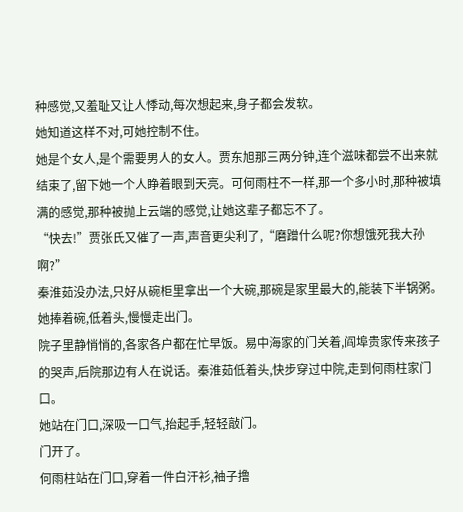种感觉,又羞耻又让人悸动,每次想起来,身子都会发软。
她知道这样不对,可她控制不住。
她是个女人,是个需要男人的女人。贾东旭那三两分钟,连个滋味都尝不出来就结束了,留下她一个人睁着眼到天亮。可何雨柱不一样,那一个多小时,那种被填满的感觉,那种被抛上云端的感觉,让她这辈子都忘不了。
“快去!”贾张氏又催了一声,声音更尖利了,“磨蹭什么呢?你想饿死我大孙啊?”
秦淮茹没办法,只好从碗柜里拿出一个大碗,那碗是家里最大的,能装下半锅粥。她捧着碗,低着头,慢慢走出门。
院子里静悄悄的,各家各户都在忙早饭。易中海家的门关着,阎埠贵家传来孩子的哭声,后院那边有人在说话。秦淮茹低着头,快步穿过中院,走到何雨柱家门口。
她站在门口,深吸一口气,抬起手,轻轻敲门。
门开了。
何雨柱站在门口,穿着一件白汗衫,袖子撸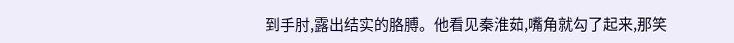到手肘,露出结实的胳膊。他看见秦淮茹,嘴角就勾了起来,那笑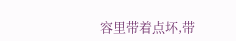容里带着点坏,带